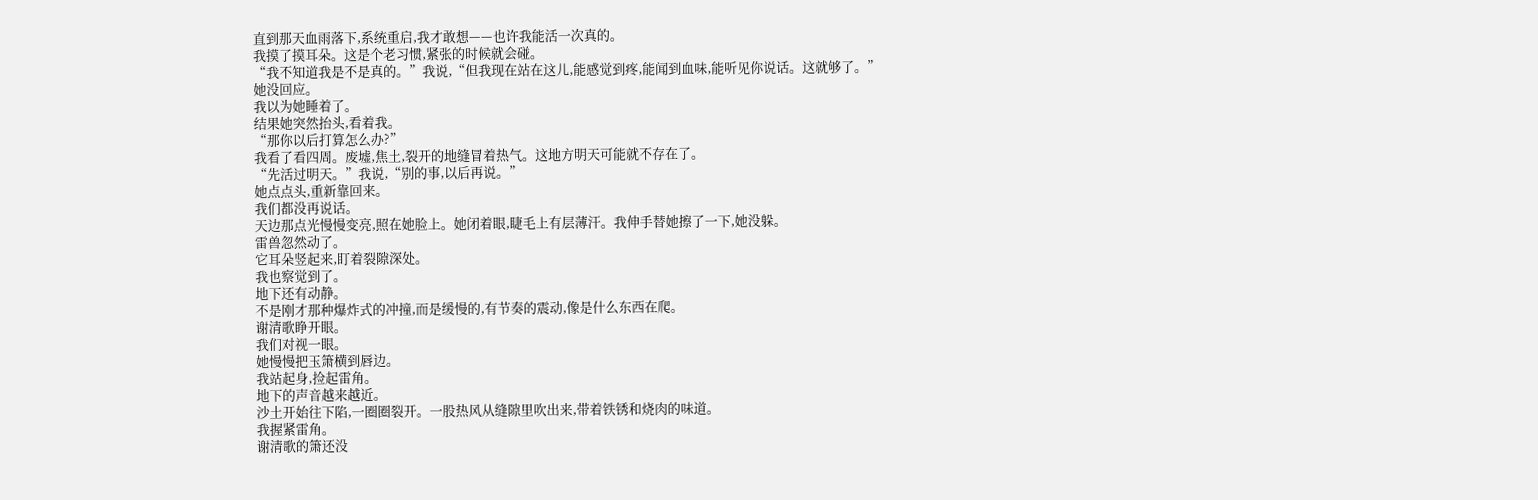直到那天血雨落下,系统重启,我才敢想——也许我能活一次真的。
我摸了摸耳朵。这是个老习惯,紧张的时候就会碰。
“我不知道我是不是真的。”我说,“但我现在站在这儿,能感觉到疼,能闻到血味,能听见你说话。这就够了。”
她没回应。
我以为她睡着了。
结果她突然抬头,看着我。
“那你以后打算怎么办?”
我看了看四周。废墟,焦土,裂开的地缝冒着热气。这地方明天可能就不存在了。
“先活过明天。”我说,“别的事,以后再说。”
她点点头,重新靠回来。
我们都没再说话。
天边那点光慢慢变亮,照在她脸上。她闭着眼,睫毛上有层薄汗。我伸手替她擦了一下,她没躲。
雷兽忽然动了。
它耳朵竖起来,盯着裂隙深处。
我也察觉到了。
地下还有动静。
不是刚才那种爆炸式的冲撞,而是缓慢的,有节奏的震动,像是什么东西在爬。
谢清歌睁开眼。
我们对视一眼。
她慢慢把玉箫横到唇边。
我站起身,捡起雷角。
地下的声音越来越近。
沙土开始往下陷,一圈圈裂开。一股热风从缝隙里吹出来,带着铁锈和烧肉的味道。
我握紧雷角。
谢清歌的箫还没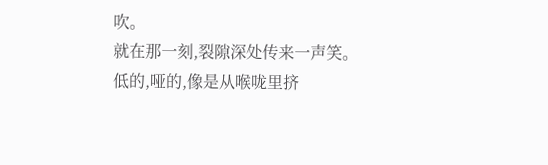吹。
就在那一刻,裂隙深处传来一声笑。
低的,哑的,像是从喉咙里挤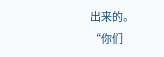出来的。
“你们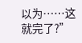以为……这就完了?”